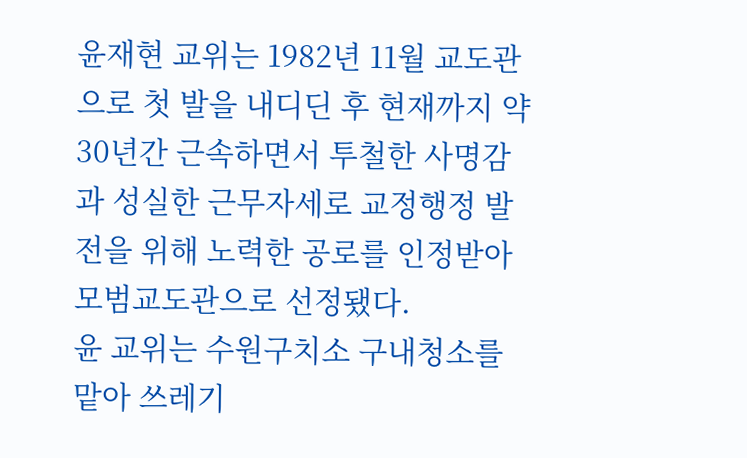윤재현 교위는 1982년 11월 교도관으로 첫 발을 내디딘 후 현재까지 약 30년간 근속하면서 투철한 사명감과 성실한 근무자세로 교정행정 발전을 위해 노력한 공로를 인정받아 모범교도관으로 선정됐다.
윤 교위는 수원구치소 구내청소를 맡아 쓰레기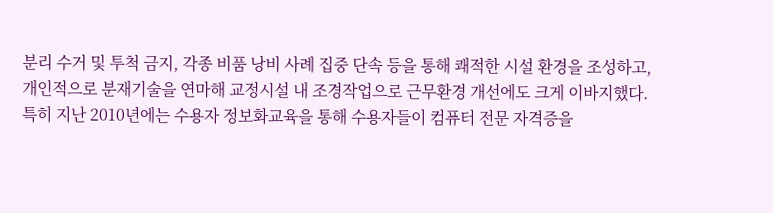분리 수거 및 투척 금지, 각종 비품 낭비 사례 집중 단속 등을 통해 쾌적한 시설 환경을 조성하고, 개인적으로 분재기술을 연마해 교정시설 내 조경작업으로 근무환경 개선에도 크게 이바지했다.
특히 지난 2010년에는 수용자 정보화교육을 통해 수용자들이 컴퓨터 전문 자격증을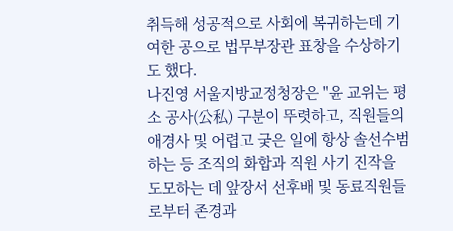취득해 성공적으로 사회에 복귀하는데 기여한 공으로 법무부장관 표창을 수상하기도 했다.
나진영 서울지방교정청장은 "윤 교위는 평소 공사(公私) 구분이 뚜렷하고, 직원들의 애경사 및 어렵고 궂은 일에 항상 솔선수범하는 등 조직의 화합과 직원 사기 진작을 도모하는 데 앞장서 선후배 및 동료직원들로부터 존경과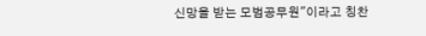신망을 받는 모범공무원"이라고 칭찬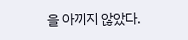을 아끼지 않았다.